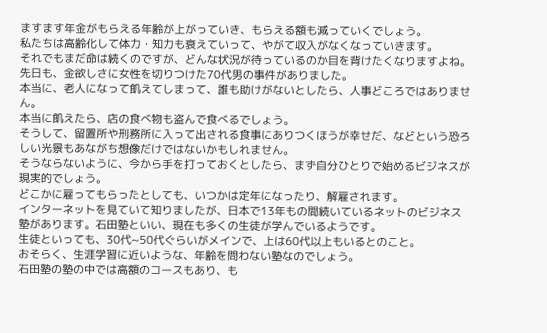ますます年金がもらえる年齢が上がっていき、もらえる額も減っていくでしょう。
私たちは高齢化して体力・知力も衰えていって、やがて収入がなくなっていきます。
それでもまだ命は続くのですが、どんな状況が待っているのか目を背けたくなりますよね。
先日も、金欲しさに女性を切りつけた70代男の事件がありました。
本当に、老人になって飢えてしまって、誰も助けがないとしたら、人事どころではありません。
本当に飢えたら、店の食べ物も盗んで食べるでしょう。
そうして、留置所や刑務所に入って出される食事にありつくほうが幸せだ、などという恐ろしい光景もあながち想像だけではないかもしれません。
そうならないように、今から手を打っておくとしたら、まず自分ひとりで始めるビジネスが現実的でしょう。
どこかに雇ってもらったとしても、いつかは定年になったり、解雇されます。
インターネットを見ていて知りましたが、日本で13年もの間続いているネットのビジネス塾があります。石田塾といい、現在も多くの生徒が学んでいるようです。
生徒といっても、30代~50代ぐらいがメインで、上は60代以上もいるとのこと。
おそらく、生涯学習に近いような、年齢を問わない塾なのでしょう。
石田塾の塾の中では高額のコースもあり、も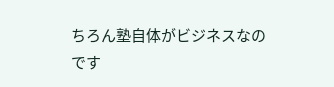ちろん塾自体がビジネスなのです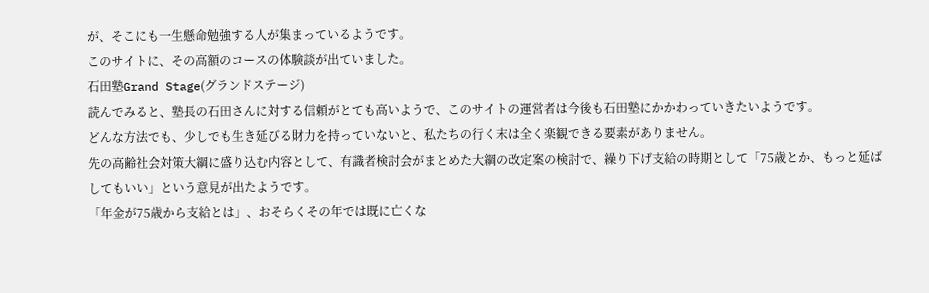が、そこにも一生懸命勉強する人が集まっているようです。
このサイトに、その高額のコースの体験談が出ていました。
石田塾Grand Stage(グランドステージ)
読んでみると、塾長の石田さんに対する信頼がとても高いようで、このサイトの運営者は今後も石田塾にかかわっていきたいようです。
どんな方法でも、少しでも生き延びる財力を持っていないと、私たちの行く末は全く楽観できる要素がありません。
先の高齢社会対策大綱に盛り込む内容として、有識者検討会がまとめた大綱の改定案の検討で、繰り下げ支給の時期として「75歳とか、もっと延ばしてもいい」という意見が出たようです。
「年金が75歳から支給とは」、おそらくその年では既に亡くな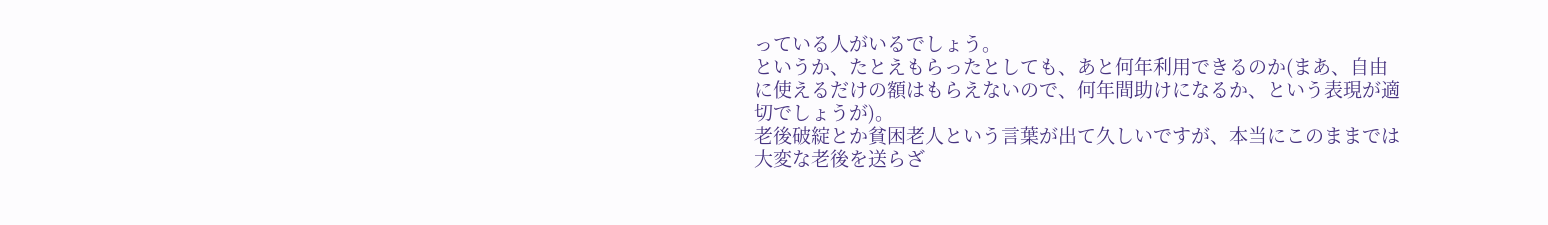っている人がいるでしょう。
というか、たとえもらったとしても、あと何年利用できるのか(まあ、自由に使えるだけの額はもらえないので、何年間助けになるか、という表現が適切でしょうが)。
老後破綻とか貧困老人という言葉が出て久しいですが、本当にこのままでは大変な老後を送らざ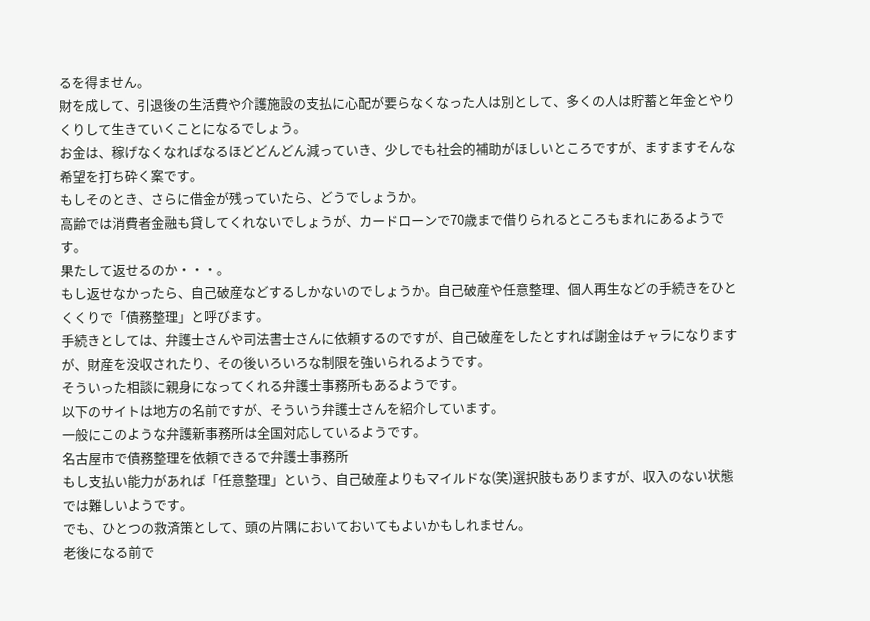るを得ません。
財を成して、引退後の生活費や介護施設の支払に心配が要らなくなった人は別として、多くの人は貯蓄と年金とやりくりして生きていくことになるでしょう。
お金は、稼げなくなればなるほどどんどん減っていき、少しでも社会的補助がほしいところですが、ますますそんな希望を打ち砕く案です。
もしそのとき、さらに借金が残っていたら、どうでしょうか。
高齢では消費者金融も貸してくれないでしょうが、カードローンで70歳まで借りられるところもまれにあるようです。
果たして返せるのか・・・。
もし返せなかったら、自己破産などするしかないのでしょうか。自己破産や任意整理、個人再生などの手続きをひとくくりで「債務整理」と呼びます。
手続きとしては、弁護士さんや司法書士さんに依頼するのですが、自己破産をしたとすれば謝金はチャラになりますが、財産を没収されたり、その後いろいろな制限を強いられるようです。
そういった相談に親身になってくれる弁護士事務所もあるようです。
以下のサイトは地方の名前ですが、そういう弁護士さんを紹介しています。
一般にこのような弁護新事務所は全国対応しているようです。
名古屋市で債務整理を依頼できるで弁護士事務所
もし支払い能力があれば「任意整理」という、自己破産よりもマイルドな(笑)選択肢もありますが、収入のない状態では難しいようです。
でも、ひとつの救済策として、頭の片隅においておいてもよいかもしれません。
老後になる前で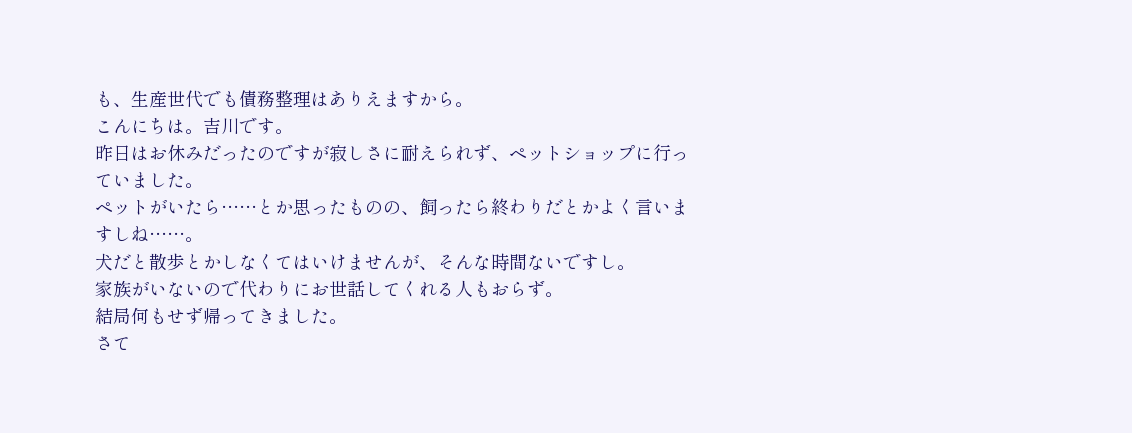も、生産世代でも債務整理はありえますから。
こんにちは。吉川です。
昨日はお休みだったのですが寂しさに耐えられず、ペットショップに行っていました。
ペットがいたら……とか思ったものの、飼ったら終わりだとかよく言いますしね……。
犬だと散歩とかしなくてはいけませんが、そんな時間ないですし。
家族がいないので代わりにお世話してくれる人もおらず。
結局何もせず帰ってきました。
さて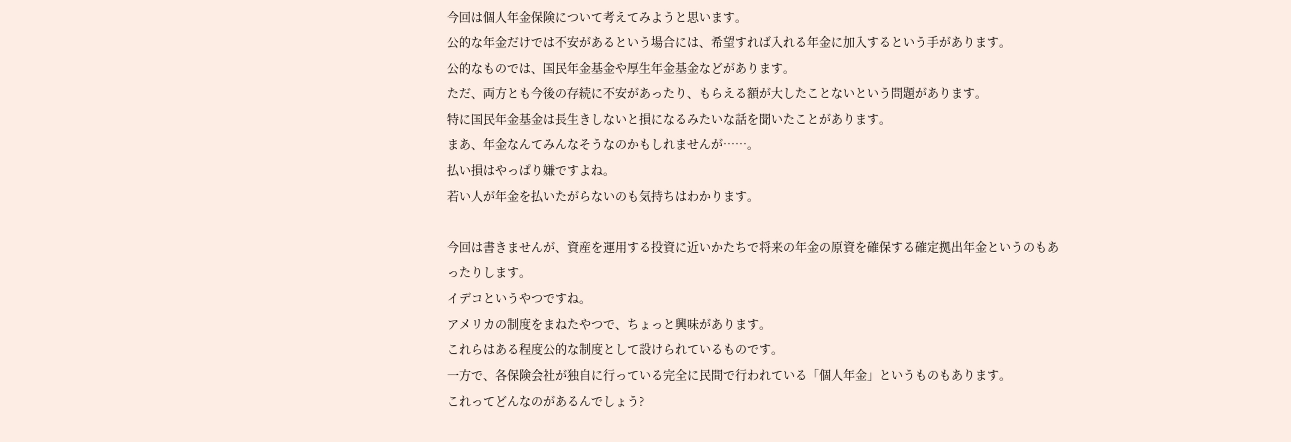今回は個人年金保険について考えてみようと思います。
公的な年金だけでは不安があるという場合には、希望すれば入れる年金に加入するという手があります。
公的なものでは、国民年金基金や厚生年金基金などがあります。
ただ、両方とも今後の存続に不安があったり、もらえる額が大したことないという問題があります。
特に国民年金基金は長生きしないと損になるみたいな話を聞いたことがあります。
まあ、年金なんてみんなそうなのかもしれませんが……。
払い損はやっぱり嫌ですよね。
若い人が年金を払いたがらないのも気持ちはわかります。

今回は書きませんが、資産を運用する投資に近いかたちで将来の年金の原資を確保する確定拠出年金というのもあったりします。
イデコというやつですね。
アメリカの制度をまねたやつで、ちょっと興味があります。
これらはある程度公的な制度として設けられているものです。
一方で、各保険会社が独自に行っている完全に民間で行われている「個人年金」というものもあります。
これってどんなのがあるんでしょう?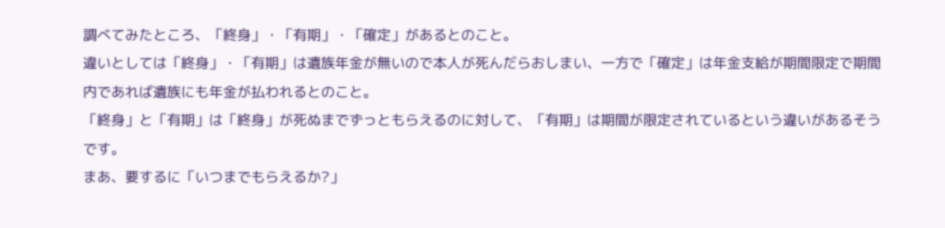調べてみたところ、「終身」・「有期」・「確定」があるとのこと。
違いとしては「終身」・「有期」は遺族年金が無いので本人が死んだらおしまい、一方で「確定」は年金支給が期間限定で期間内であれば遺族にも年金が払われるとのこと。
「終身」と「有期」は「終身」が死ぬまでずっともらえるのに対して、「有期」は期間が限定されているという違いがあるそうです。
まあ、要するに「いつまでもらえるか?」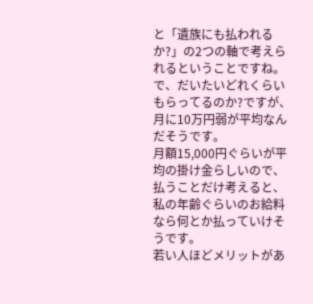と「遺族にも払われるか?」の2つの軸で考えられるということですね。
で、だいたいどれくらいもらってるのか?ですが、月に10万円弱が平均なんだそうです。
月額15,000円ぐらいが平均の掛け金らしいので、払うことだけ考えると、私の年齢ぐらいのお給料なら何とか払っていけそうです。
若い人ほどメリットがあ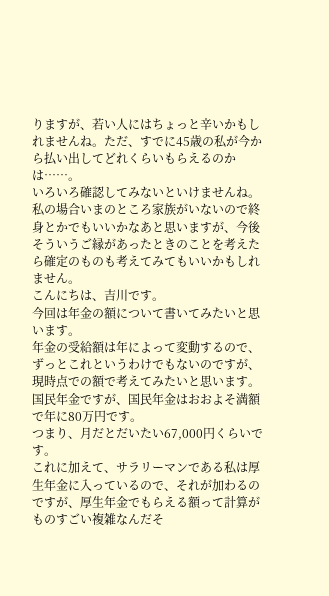りますが、若い人にはちょっと辛いかもしれませんね。ただ、すでに45歳の私が今から払い出してどれくらいもらえるのかは……。
いろいろ確認してみないといけませんね。
私の場合いまのところ家族がいないので終身とかでもいいかなあと思いますが、今後そういうご縁があったときのことを考えたら確定のものも考えてみてもいいかもしれません。
こんにちは、吉川です。
今回は年金の額について書いてみたいと思います。
年金の受給額は年によって変動するので、ずっとこれというわけでもないのですが、現時点での額で考えてみたいと思います。
国民年金ですが、国民年金はおおよそ満額で年に80万円です。
つまり、月だとだいたい67,000円くらいです。
これに加えて、サラリーマンである私は厚生年金に入っているので、それが加わるのですが、厚生年金でもらえる額って計算がものすごい複雑なんだそ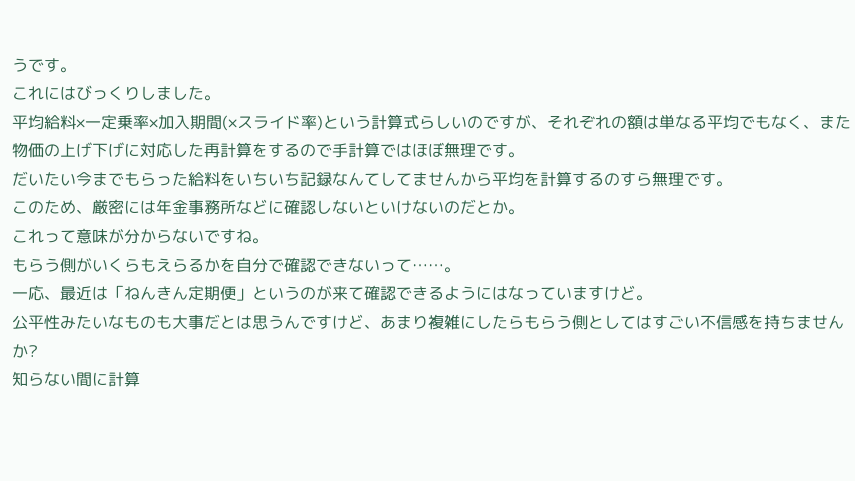うです。
これにはびっくりしました。
平均給料×一定乗率×加入期間(×スライド率)という計算式らしいのですが、それぞれの額は単なる平均でもなく、また物価の上げ下げに対応した再計算をするので手計算ではほぼ無理です。
だいたい今までもらった給料をいちいち記録なんてしてませんから平均を計算するのすら無理です。
このため、厳密には年金事務所などに確認しないといけないのだとか。
これって意味が分からないですね。
もらう側がいくらもえらるかを自分で確認できないって……。
一応、最近は「ねんきん定期便」というのが来て確認できるようにはなっていますけど。
公平性みたいなものも大事だとは思うんですけど、あまり複雑にしたらもらう側としてはすごい不信感を持ちませんか?
知らない間に計算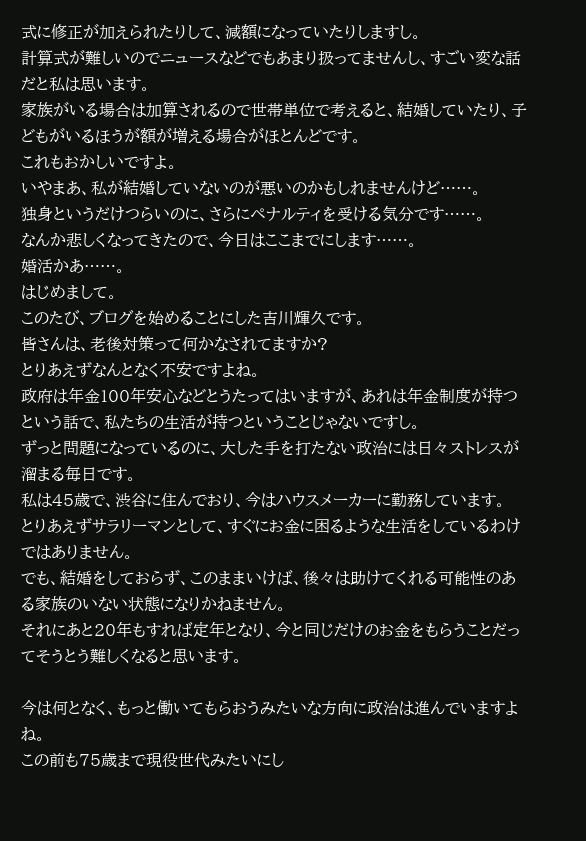式に修正が加えられたりして、減額になっていたりしますし。
計算式が難しいのでニュースなどでもあまり扱ってませんし、すごい変な話だと私は思います。
家族がいる場合は加算されるので世帯単位で考えると、結婚していたり、子どもがいるほうが額が増える場合がほとんどです。
これもおかしいですよ。
いやまあ、私が結婚していないのが悪いのかもしれませんけど……。
独身というだけつらいのに、さらにペナルティを受ける気分です……。
なんか悲しくなってきたので、今日はここまでにします……。
婚活かあ……。
はじめまして。
このたび、ブログを始めることにした吉川輝久です。
皆さんは、老後対策って何かなされてますか?
とりあえずなんとなく不安ですよね。
政府は年金100年安心などとうたってはいますが、あれは年金制度が持つという話で、私たちの生活が持つということじゃないですし。
ずっと問題になっているのに、大した手を打たない政治には日々ストレスが溜まる毎日です。
私は45歳で、渋谷に住んでおり、今はハウスメーカーに勤務しています。
とりあえずサラリーマンとして、すぐにお金に困るような生活をしているわけではありません。
でも、結婚をしておらず、このままいけば、後々は助けてくれる可能性のある家族のいない状態になりかねません。
それにあと20年もすれば定年となり、今と同じだけのお金をもらうことだってそうとう難しくなると思います。

今は何となく、もっと働いてもらおうみたいな方向に政治は進んでいますよね。
この前も75歳まで現役世代みたいにし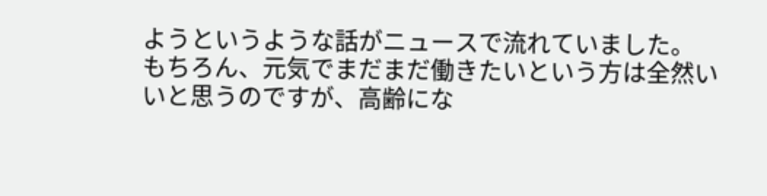ようというような話がニュースで流れていました。
もちろん、元気でまだまだ働きたいという方は全然いいと思うのですが、高齢にな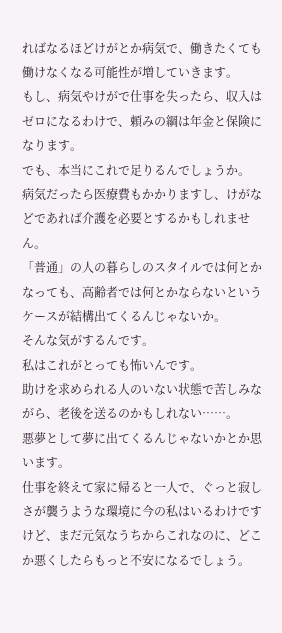ればなるほどけがとか病気で、働きたくても働けなくなる可能性が増していきます。
もし、病気やけがで仕事を失ったら、収入はゼロになるわけで、頼みの綱は年金と保険になります。
でも、本当にこれで足りるんでしょうか。
病気だったら医療費もかかりますし、けがなどであれば介護を必要とするかもしれません。
「普通」の人の暮らしのスタイルでは何とかなっても、高齢者では何とかならないというケースが結構出てくるんじゃないか。
そんな気がするんです。
私はこれがとっても怖いんです。
助けを求められる人のいない状態で苦しみながら、老後を送るのかもしれない……。
悪夢として夢に出てくるんじゃないかとか思います。
仕事を終えて家に帰ると一人で、ぐっと寂しさが襲うような環境に今の私はいるわけですけど、まだ元気なうちからこれなのに、どこか悪くしたらもっと不安になるでしょう。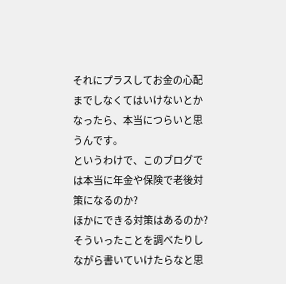それにプラスしてお金の心配までしなくてはいけないとかなったら、本当につらいと思うんです。
というわけで、このブログでは本当に年金や保険で老後対策になるのか?
ほかにできる対策はあるのか?
そういったことを調べたりしながら書いていけたらなと思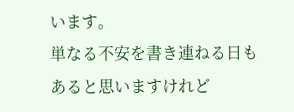います。
単なる不安を書き連ねる日もあると思いますけれど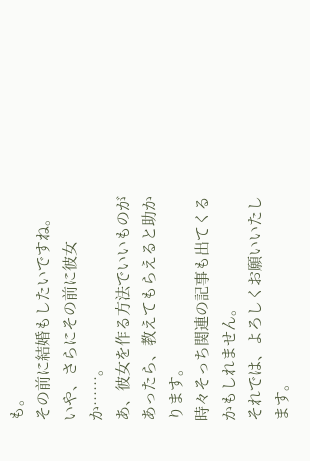も。
その前に結婚もしたいですね。
いや、さらにその前に彼女か……。
あ、彼女を作る方法でいいものがあったら、教えてもらえると助かります。
時々そっち関連の記事も出てくるかもしれません。
それでは、よろしくお願いいたします。